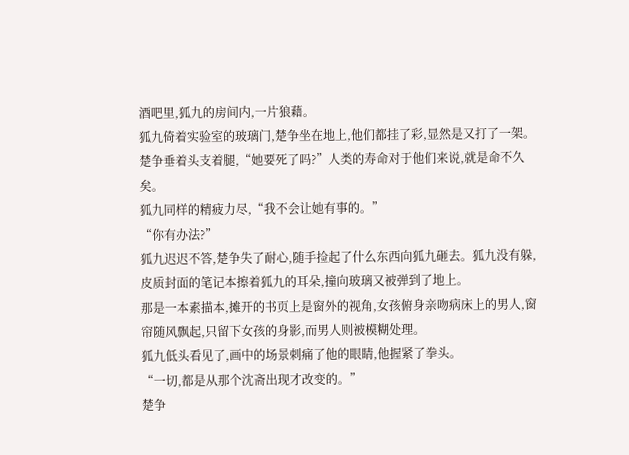酒吧里,狐九的房间内,一片狼藉。
狐九倚着实验室的玻璃门,楚争坐在地上,他们都挂了彩,显然是又打了一架。
楚争垂着头支着腿,“她要死了吗?”人类的寿命对于他们来说,就是命不久矣。
狐九同样的精疲力尽,“我不会让她有事的。”
“你有办法?”
狐九迟迟不答,楚争失了耐心,随手捡起了什么东西向狐九砸去。狐九没有躲,皮质封面的笔记本擦着狐九的耳朵,撞向玻璃又被弹到了地上。
那是一本素描本,摊开的书页上是窗外的视角,女孩俯身亲吻病床上的男人,窗帘随风飘起,只留下女孩的身影,而男人则被模糊处理。
狐九低头看见了,画中的场景刺痛了他的眼睛,他握紧了拳头。
“一切,都是从那个沈斋出现才改变的。”
楚争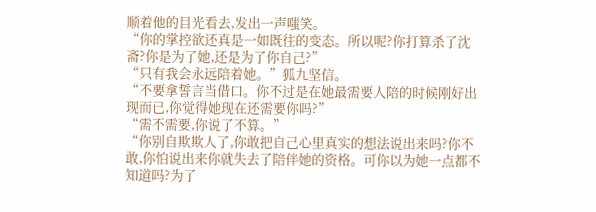顺着他的目光看去,发出一声嗤笑。
“你的掌控欲还真是一如既往的变态。所以呢?你打算杀了沈斋?你是为了她,还是为了你自己?”
“只有我会永远陪着她。”狐九坚信。
“不要拿誓言当借口。你不过是在她最需要人陪的时候刚好出现而已,你觉得她现在还需要你吗?”
“需不需要,你说了不算。”
“你别自欺欺人了,你敢把自己心里真实的想法说出来吗?你不敢,你怕说出来你就失去了陪伴她的资格。可你以为她一点都不知道吗?为了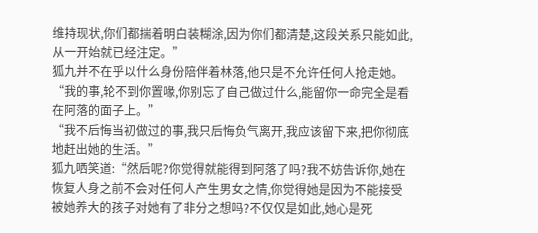维持现状,你们都揣着明白装糊涂,因为你们都清楚,这段关系只能如此,从一开始就已经注定。”
狐九并不在乎以什么身份陪伴着林落,他只是不允许任何人抢走她。“我的事,轮不到你置喙,你别忘了自己做过什么,能留你一命完全是看在阿落的面子上。”
“我不后悔当初做过的事,我只后悔负气离开,我应该留下来,把你彻底地赶出她的生活。”
狐九哂笑道:“然后呢?你觉得就能得到阿落了吗?我不妨告诉你,她在恢复人身之前不会对任何人产生男女之情,你觉得她是因为不能接受被她养大的孩子对她有了非分之想吗?不仅仅是如此,她心是死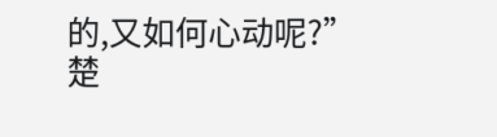的,又如何心动呢?”
楚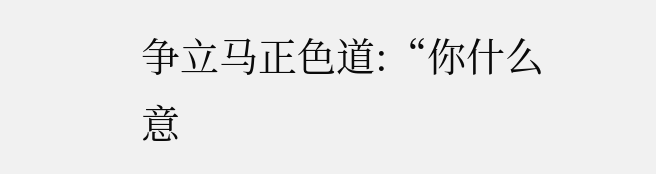争立马正色道:“你什么意